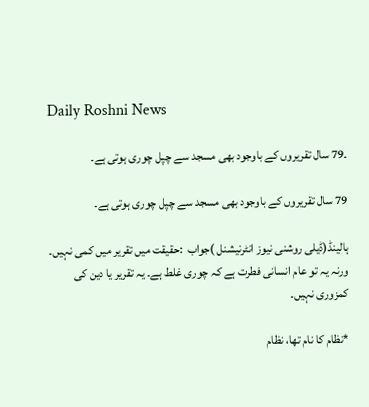Daily Roshni News

۔79 سال تقریروں کے باوجود بھی مسجد سے چپل چوری ہوتی ہے۔

79 سال تقریروں کے باوجود بھی مسجد سے چپل چوری ہوتی ہے۔

ہالینڈ(ڈیلی روشنی نیوز انٹرنیشنل )جواب  :حقیقت میں تقریر میں کمی نہیں۔ ورنہ یہ تو عام انسانی فطرت ہے کہ چوری غلط ہے۔ یہ تقریر یا دین کی کمزوری نہیں۔

*نظام کا نام تھا، نظام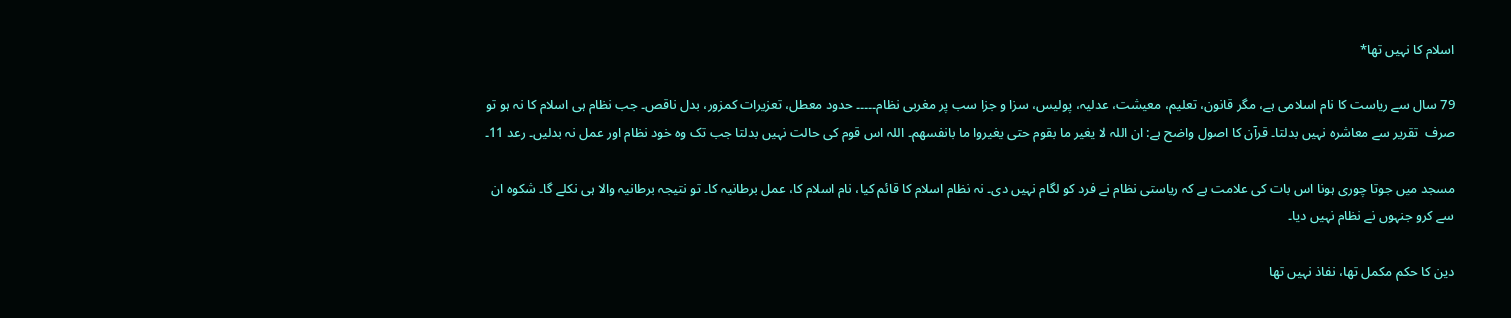اسلام کا نہیں تھا*

79 سال سے ریاست کا نام اسلامی ہے، مگر قانون، تعلیم، معیشت، عدلیہ، پولیس، سزا و جزا سب پر مغربی نظام۔۔۔۔۔ حدود معطل، تعزیرات کمزور، بدل ناقص۔ جب نظام ہی اسلام کا نہ ہو تو صرف  تقریر سے معاشرہ نہیں بدلتا۔ قرآن کا اصول واضح ہے: ان اللہ لا یغیر ما بقوم حتی یغیروا ما بانفسھم۔ اللہ اس قوم کی حالت نہیں بدلتا جب تک وہ خود نظام اور عمل نہ بدلیں۔ رعد 11۔

مسجد میں جوتا چوری ہونا اس بات کی علامت ہے کہ ریاستی نظام نے فرد کو لگام نہیں دی۔ نہ نظام اسلام کا قائم کیا، نام اسلام کا، عمل برطانیہ کا۔ تو نتیجہ برطانیہ والا ہی نکلے گا۔ شکوہ ان سے کرو جنہوں نے نظام نہیں دیا۔

دین کا حکم مکمل تھا، نفاذ نہیں تھا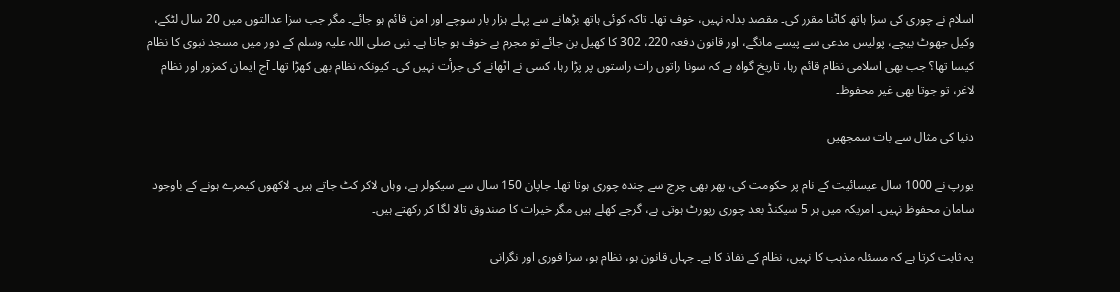اسلام نے چوری کی سزا ہاتھ کاٹنا مقرر کی۔ مقصد بدلہ نہیں، خوف تھا۔ تاکہ کوئی ہاتھ بڑھانے سے پہلے ہزار بار سوچے اور امن قائم ہو جائے۔ مگر جب سزا عدالتوں میں 20 سال لٹکے، وکیل جھوٹ بیچے، پولیس مدعی سے پیسے مانگے، اور قانون دفعہ 220، 302 کا کھیل بن جائے تو مجرم بے خوف ہو جاتا ہے۔ نبی صلی اللہ علیہ وسلم کے دور میں مسجد نبوی کا نظام کیسا تھا؟ جب بھی اسلامی نظام قائم رہا، تاریخ گواہ ہے کہ سونا راتوں رات راستوں پر پڑا رہا، کسی نے اٹھانے کی جرأت نہیں کی۔ کیونکہ نظام بھی کھڑا تھا۔ آج ایمان کمزور اور نظام لاغر، تو جوتا بھی غیر محفوظ۔

دنیا کی مثال سے بات سمجھیں

یورپ نے 1000 سال عیسائیت کے نام پر حکومت کی، پھر بھی چرچ سے چندہ چوری ہوتا تھا۔ جاپان 150 سال سے سیکولر ہے، وہاں لاکر کٹ جاتے ہیں۔ لاکھوں کیمرے ہونے کے باوجود سامان محفوظ نہیں۔ امریکہ میں ہر 5 سیکنڈ بعد چوری رپورٹ ہوتی ہے، گرجے کھلے ہیں مگر خیرات کا صندوق تالا لگا کر رکھتے ہیں۔

یہ ثابت کرتا ہے کہ مسئلہ مذہب کا نہیں، نظام کے نفاذ کا ہے۔ جہاں قانون ہو، نظام ہو، سزا فوری اور نگرانی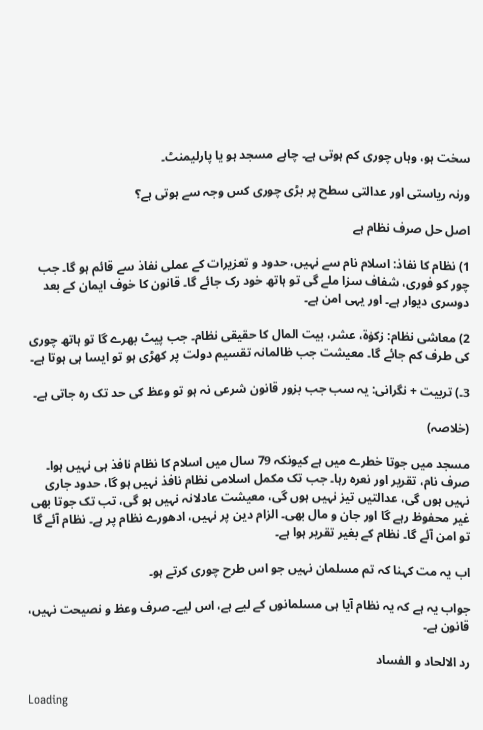سخت ہو، وہاں چوری کم ہوتی ہے۔ چاہے مسجد ہو یا پارلیمنٹ۔

ورنہ ریاستی اور عدالتی سطح پر بڑی چوری کس وجہ سے ہوتی ہے؟

اصل حل صرف نظام ہے

1) نظام کا نفاذ: اسلام نام سے نہیں، حدود و تعزیرات کے عملی نفاذ سے قائم ہو گا۔ جب چور کو فوری، شفاف سزا ملے گی تو ہاتھ خود رک جائے گا۔ قانون کا خوف ایمان کے بعد دوسری دیوار ہے۔ اور یہی امن ہے۔

2) معاشی نظام: زکوٰۃ، عشر، بیت المال کا حقیقی نظام۔ جب پیٹ بھرے گا تو ہاتھ چوری کی طرف کم جائے گا۔ معیشت جب ظالمانہ تقسیم دولت پر کھڑی ہو تو ایسا ہی ہوتا ہے۔

3۔) تربیت + نگرانی: یہ سب جب بزور قانون شرعی نہ ہو تو وعظ کی حد تک رہ جاتی ہے۔

(خلاصہ)

مسجد میں جوتا خطرے میں ہے کیونکہ 79 سال میں اسلام کا نظام نافذ ہی نہیں ہوا۔ صرف نام، تقریر اور نعرہ رہا۔ جب تک مکمل اسلامی نظام نافذ نہیں ہو گا، حدود جاری نہیں ہوں گی، عدالتیں تیز نہیں ہوں گی، معیشت عادلانہ نہیں ہو گی، تب تک جوتا بھی غیر محفوظ رہے گا اور جان و مال بھی۔ الزام دین پر نہیں، ادھورے نظام پر ہے۔ نظام آئے گا تو امن آئے گا۔ نظام کے بغیر تقریر ہوا ہے۔

اب یہ مت کہنا کہ تم مسلمان نہیں جو اس طرح چوری کرتے ہو۔

جواب یہ ہے کہ یہ نظام آیا ہی مسلمانوں کے لیے ہے، اس لیے۔ صرف وعظ و نصیحت نہیں، قانون ہے۔

رد الالحاد و الفساد

Loading